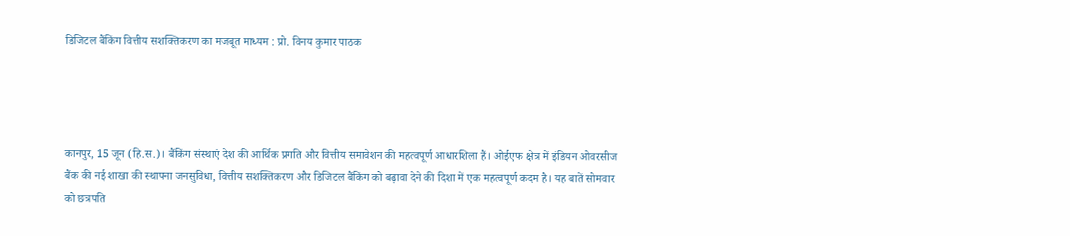डिजिटल बैंकिंग वित्तीय सशक्तिकरण का मजबूत माध्यम : प्रो. विनय कुमार पाठक




कानपुर, 15 जून (हि.स.)। बैंकिंग संस्थाएं देश की आर्थिक प्रगति और वित्तीय समावेशन की महत्वपूर्ण आधारशिला हैं। ओईएफ क्षेत्र में इंडियन ओवरसीज बैंक की नई शाखा की स्थापना जनसुविधा, वित्तीय सशक्तिकरण और डिजिटल बैंकिंग को बढ़ावा देने की दिशा में एक महत्वपूर्ण कदम है। यह बातें सोमवार को छत्रपति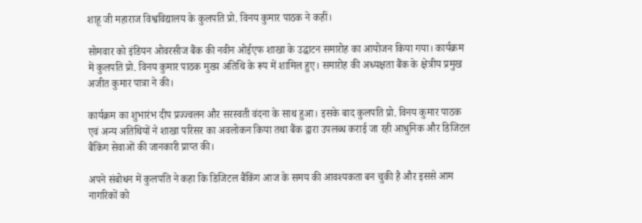शाहू जी महाराज विश्वविद्यालय के कुलपति प्रो. विनय कुमार पाठक ने कहीं।

सोमवार को इंडियन ओवरसीज बैंक की नवीन ओईएफ शाखा के उद्घाटन समारोह का आयोजन किया गया। कार्यक्रम में कुलपति प्रो. विनय कुमार पाठक मुख्य अतिथि के रूप में शामिल हुए। समारोह की अध्यक्षता बैंक के क्षेत्रीय प्रमुख अजीत कुमार पात्रा ने की।

कार्यक्रम का शुभारंभ दीप प्रज्ज्वलन और सरस्वती वंदना के साथ हुआ। इसके बाद कुलपति प्रो. विनय कुमार पाठक एवं अन्य अतिथियों ने शाखा परिसर का अवलोकन किया तथा बैंक द्वारा उपलब्ध कराई जा रही आधुनिक और डिजिटल बैंकिंग सेवाओं की जानकारी प्राप्त की।

अपने संबोधन में कुलपति ने कहा कि डिजिटल बैंकिंग आज के समय की आवश्यकता बन चुकी है और इससे आम नागरिकों को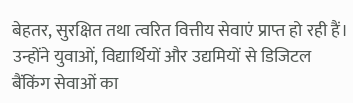बेहतर, सुरक्षित तथा त्वरित वित्तीय सेवाएं प्राप्त हो रही हैं। उन्होंने युवाओं, विद्यार्थियों और उद्यमियों से डिजिटल बैंकिंग सेवाओं का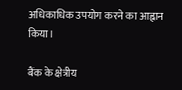अधिकाधिक उपयोग करने का आह्वान किया।

बैंक के क्षेत्रीय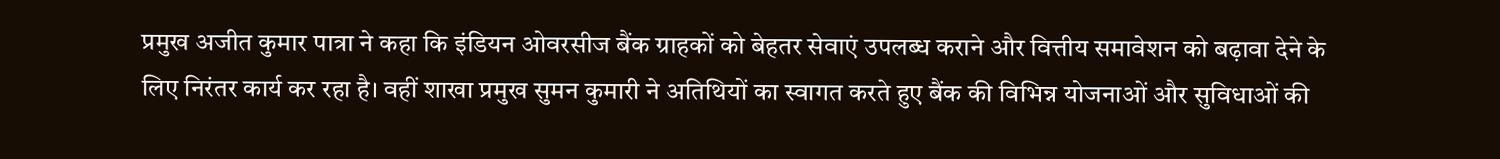प्रमुख अजीत कुमार पात्रा ने कहा कि इंडियन ओवरसीज बैंक ग्राहकों को बेहतर सेवाएं उपलब्ध कराने और वित्तीय समावेशन को बढ़ावा देने के लिए निरंतर कार्य कर रहा है। वहीं शाखा प्रमुख सुमन कुमारी ने अतिथियों का स्वागत करते हुए बैंक की विभिन्न योजनाओं और सुविधाओं की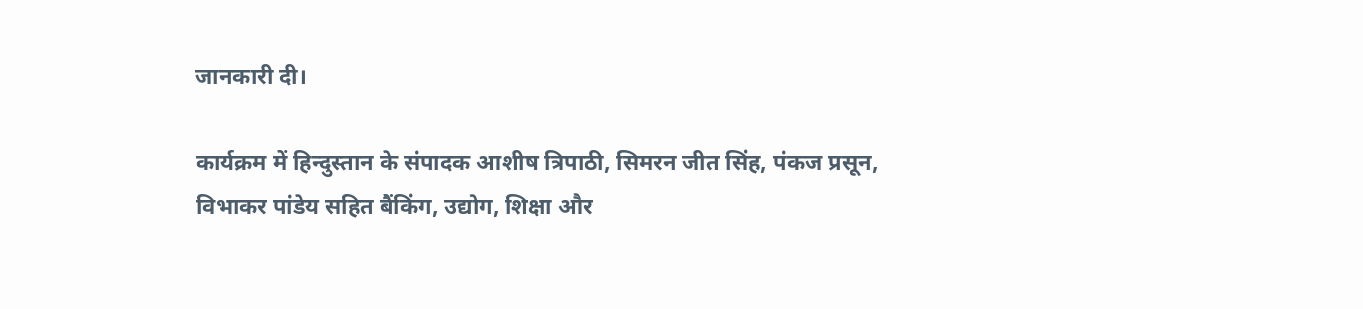जानकारी दी।

कार्यक्रम में हिन्दुस्तान के संपादक आशीष त्रिपाठी, सिमरन जीत सिंह, पंकज प्रसून, विभाकर पांडेय सहित बैंकिंग, उद्योग, शिक्षा और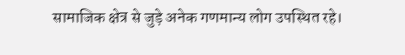सामाजिक क्षेत्र से जुड़े अनेक गणमान्य लोग उपस्थित रहे।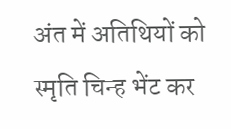अंत में अतिथियों को स्मृति चिन्ह भेंट कर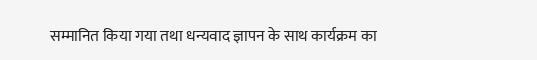सम्मानित किया गया तथा धन्यवाद ज्ञापन के साथ कार्यक्रम का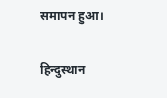समापन हुआ।

हिन्दुस्थान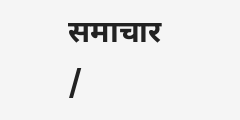समाचार /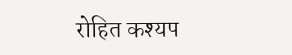रोहित कश्यप